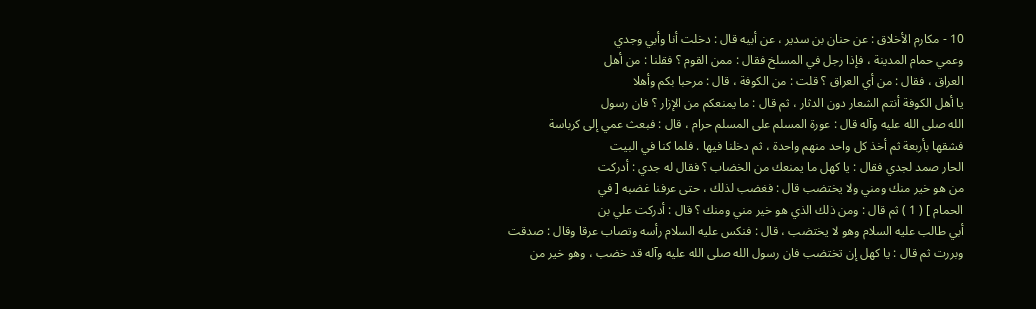10 - مكارم الأخلاق : عن حنان بن سدير ، عن أبيه قال : دخلت أنا وأبي وجدي
وعمي حمام المدينة ، فإذا رجل في المسلخ فقال : ممن القوم ؟ فقلنا : من أهل
العراق ، فقال : من أي العراق ؟ قلت : من الكوفة ، قال : مرحبا بكم وأهلا
يا أهل الكوفة أنتم الشعار دون الدثار ، ثم قال : ما يمنعكم من الإزار ؟ فان رسول
الله صلى الله عليه وآله قال : عورة المسلم على المسلم حرام ، قال : فبعث عمي إلى كرباسة
فشقها بأربعة ثم أخذ كل واحد منهم واحدة ، ثم دخلنا فيها . فلما كنا في البيت
الحار صمد لجدي فقال : يا كهل ما يمنعك من الخضاب ؟ فقال له جدي : أدركت
من هو خير منك ومني ولا يختضب قال : فغضب لذلك ، حتى عرفنا غضبه [ في
الحمام ] ( 1 ) ثم قال : ومن ذلك الذي هو خير مني ومنك ؟ قال : أدركت علي بن
أبي طالب عليه السلام وهو لا يختضب ، قال : فنكس عليه السلام رأسه وتصاب عرقا وقال : صدقت
وبررت ثم قال : يا كهل إن تختضب فان رسول الله صلى الله عليه وآله قد خضب ، وهو خير من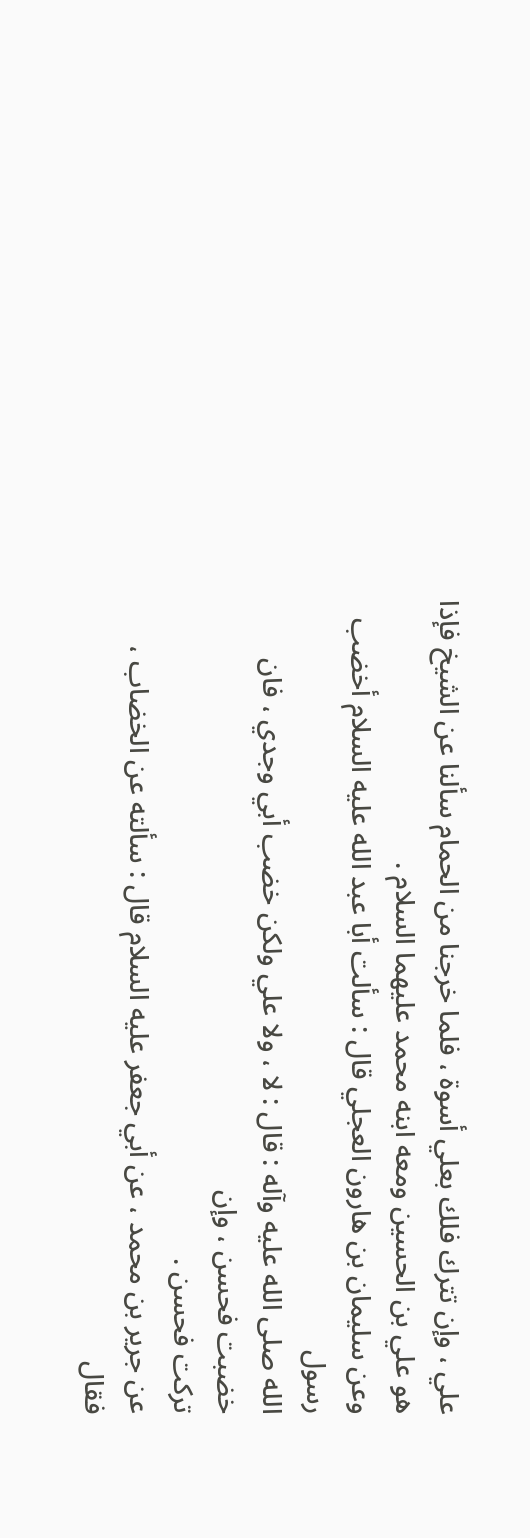علي ، وإن تترك فلك بعلي أسوة ، فلما خرجنا من الحمام سألنا عن الشيخ فإذا
هو علي بن الحسين ومعه ابنه محمد عليهما السلام .
وعن سليمان بن هارون العجلي قال : سألت أبا عبد الله عليه السلام أخضب رسول
الله صلى الله عليه وآله : قال : لا ، ولا علي ولكن خضب أبي وجدي ، فان خضبت فحسن ، وإن
تركت فحسن .
عن جرير بن محمد ، عن أبي جعفر عليه السلام قال : سألته عن الخضاب ، فقال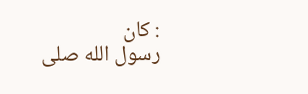: كان
رسول الله صلى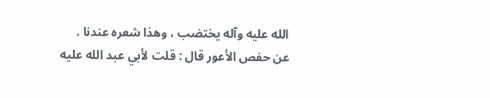الله عليه وآله يختضب ، وهذا شعره عندنا .
عن حفص الأعور قال : قلت لأبي عبد الله عليه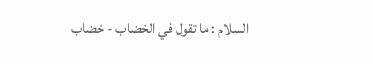السلام : ما تقول في الخضاب - خضاب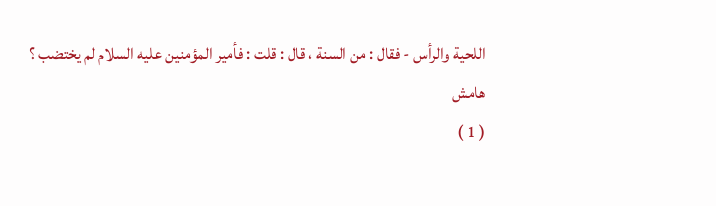اللحية والرأس - فقال : من السنة ، قال : قلت : فأمير المؤمنين عليه السلام لم يختضب ؟
هامش
( 1 )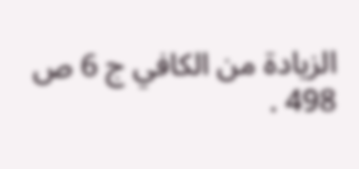الزيادة من الكافي ج 6 ص 498 .